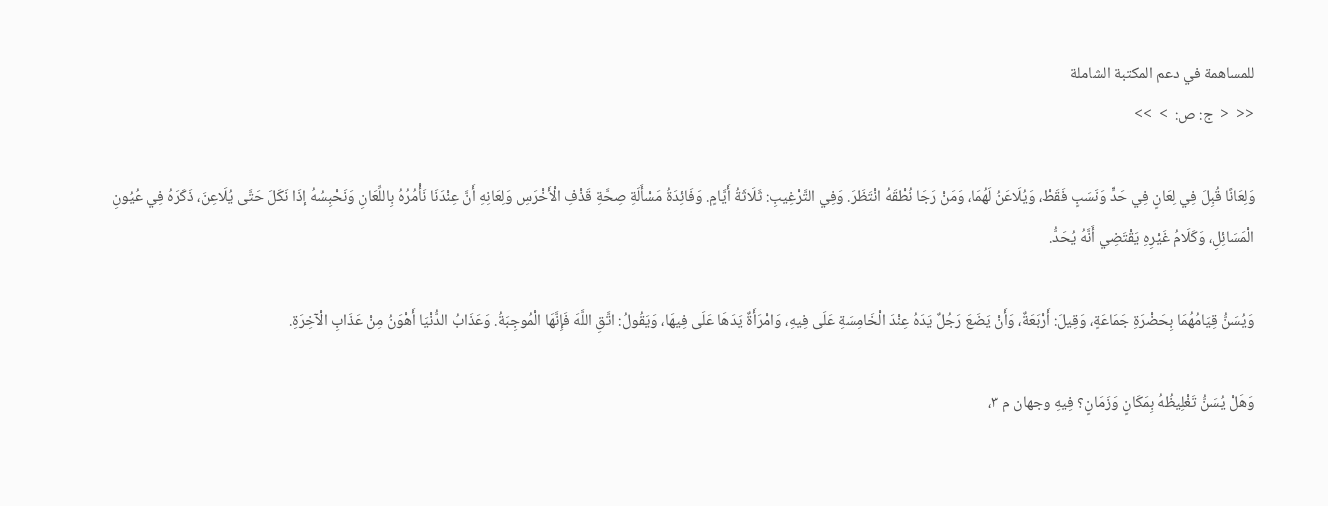للمساهمة في دعم المكتبة الشاملة
<<  <  ج: ص:  >  >>

وَلِعَانًا قُبِلَ فِي لِعَانٍ فِي حَدٍّ وَنَسَبٍ فَقَطْ، وَيُلَاعَنُ لَهُمَا، وَمَنْ رَجَا نُطْقَهُ انْتَظَرَ. وَفِي التَّرْغِيبِ: ثَلَاثَةُ أَيَّامٍ. وَفَائِدَةُ مَسْأَلَةِ صِحَّةِ قَذْفِ الْأَخْرَسِ وَلِعَانِهِ أَنَّ عِنْدَنَا نَأْمُرُهُ بِاللِّعَانِ وَنَحْبِسُهُ إذَا نَكَلَ حَتَّى يُلَاعِنَ، ذَكَرَهُ فِي عُيُونِ الْمَسَائِلِ، وَكَلَامُ غَيْرِهِ يَقْتَضِي أَنَّهُ يُحَدُّ.

وَيُسَنُّ قِيَامُهُمَا بِحَضْرَةِ جَمَاعَةٍ، وَقِيلَ: أَرْبَعَةٌ، وَأَنْ يَضَعَ رَجُلٌ يَدَهُ عِنْدَ الْخَامِسَةِ عَلَى فِيهِ، وَامْرَأَةٌ يَدَهَا عَلَى فِيهَا، وَيَقُولُ: اتَّقِ اللَّهَ فَإِنَّهَا الْمُوجِبَةُ. وَعَذَابُ الدُّنْيَا أَهْوَنُ مِنْ عَذَابِ الْآخِرَةِ.

وَهَلْ يُسَنُّ تَغْلِيظُهُ بِمَكَانٍ وَزَمَانٍ؟ فِيهِ وجهان م ٣،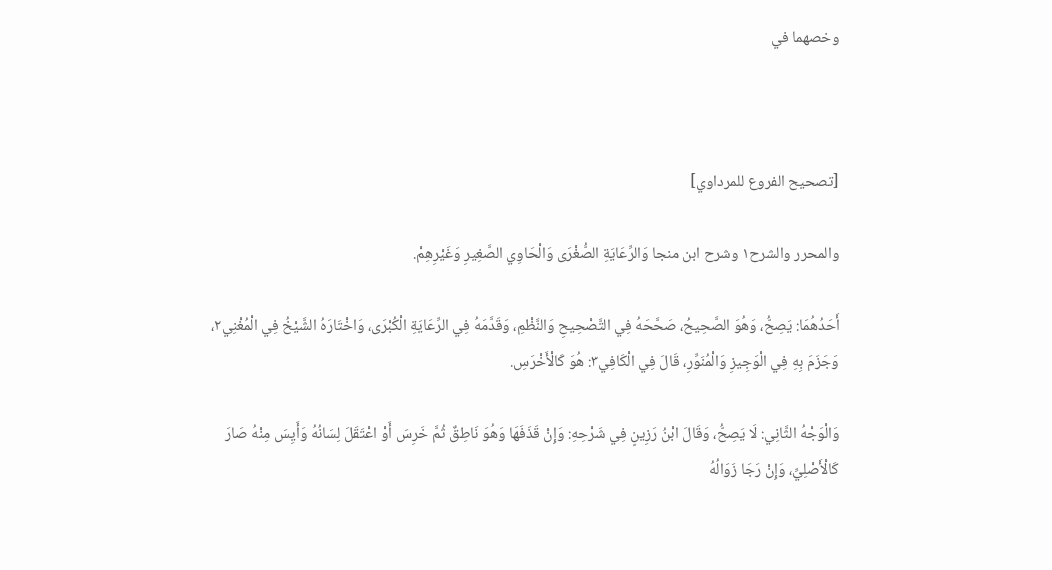وخصهما في



[تصحيح الفروع للمرداوي]

والمحرر والشرح١ وشرح ابن منجا وَالرِّعَايَةِ الصُّغْرَى وَالْحَاوِي الصَّغِيرِ وَغَيْرِهِمْ.

أَحَدُهُمَا: يَصِحُّ، وَهُوَ الصَّحِيحُ، صَحَّحَهُ فِي التَّصْحِيحِ وَالنَّظْمِ، وَقَدَّمَهُ فِي الرِّعَايَةِ الْكُبْرَى، وَاخْتَارَهُ الشَّيْخُ فِي الْمُغْنِي٢، وَجَزَمَ بِهِ فِي الْوَجِيزِ وَالْمُنَوِّرِ، قَالَ فِي الْكَافِي٣: هُوَ كَالْأَخْرَسِ.

وَالْوَجْهُ الثَّانِي: لَا يَصِحُّ، وَقَالَ ابْنُ رَزِينٍ فِي شَرْحِهِ: وَإِنْ قَذَفَهَا وَهُوَ نَاطِقٌ ثُمَّ خَرِسَ أَوْ اعْتَقَلَ لِسَانُهُ وَأَيِسَ مِنْهُ صَارَ كَالْأَصْلِيِّ، وَإِنْ رَجَا زَوَالُهُ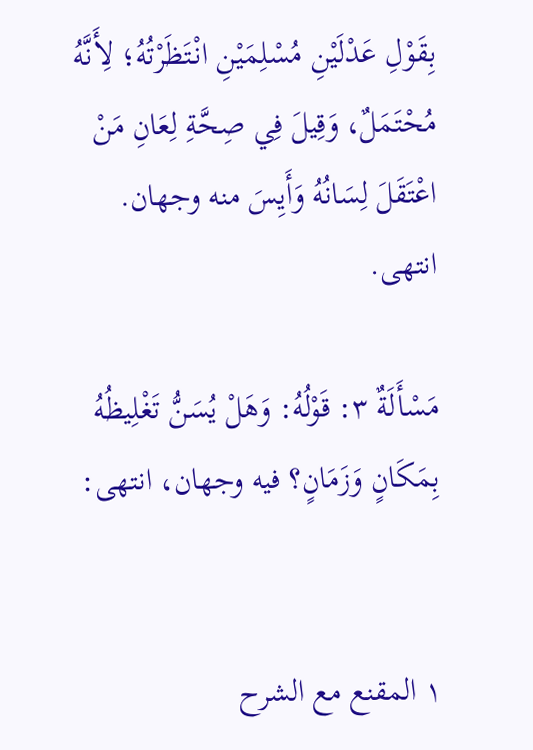بِقَوْلِ عَدْلَيْنِ مُسْلِمَيْنِ انْتَظَرْتُهُ؛ لِأَنَّهُ مُحْتَمَلٌ، وَقِيلَ فِي صِحَّةِ لِعَانِ مَنْ اعْتَقَلَ لِسَانُهُ وَأَيِسَ منه وجهان. انتهى.

مَسْأَلَةٌ ٣: قَوْلُهُ: وَهَلْ يُسَنُّ تَغْلِيظُهُ بِمَكَانٍ وَزَمَانٍ؟ فيه وجهان، انتهى:


١ المقنع مع الشرح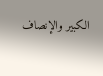الكبير والإنصاف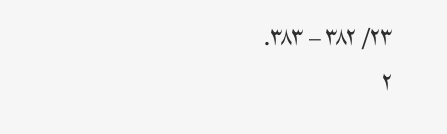٢٣/ ٣٨٢ – ٣٨٣.
٢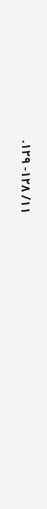١١/ ١٢٨- ١٢٩.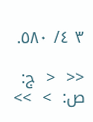٣ ٤/ ٥٨٠.

<<  <  ج: ص:  >  >>